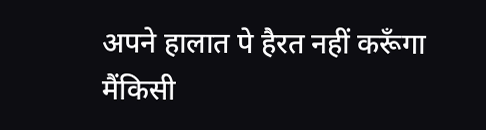अपने हालात पे हैरत नहीं करूँगा मैंकिसी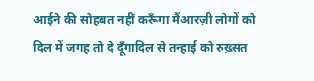आईने की सोहबत नहीं करूँगा मैंआरज़ी लोगों को दिल में जगह तो दे दूँगादिल से तन्हाई को रुख़्सत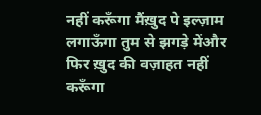नहीं करूँगा मैंख़ुद पे इल्ज़ाम लगाऊँगा तुम से झगड़े मेंऔर फिर ख़ुद की वज़ाहत नहीं करूँगा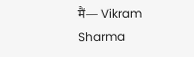मैं— Vikram Sharma